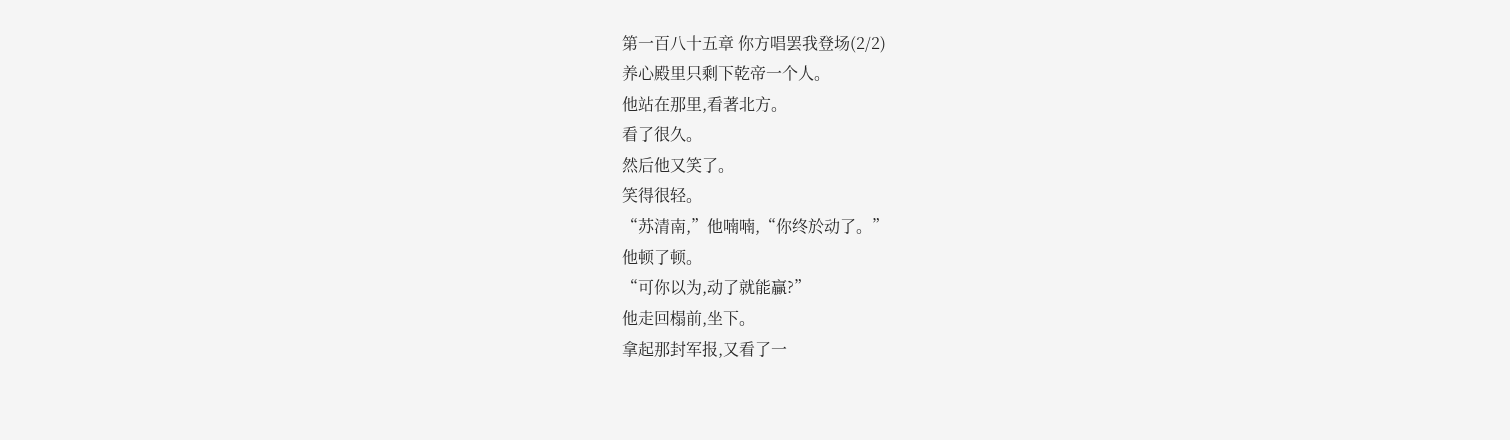第一百八十五章 你方唱罢我登场(2/2)
养心殿里只剩下乾帝一个人。
他站在那里,看著北方。
看了很久。
然后他又笑了。
笑得很轻。
“苏清南,”他喃喃,“你终於动了。”
他顿了顿。
“可你以为,动了就能贏?”
他走回榻前,坐下。
拿起那封军报,又看了一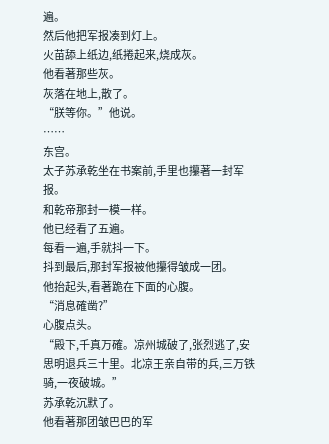遍。
然后他把军报凑到灯上。
火苗舔上纸边,纸捲起来,烧成灰。
他看著那些灰。
灰落在地上,散了。
“朕等你。”他说。
……
东宫。
太子苏承乾坐在书案前,手里也攥著一封军报。
和乾帝那封一模一样。
他已经看了五遍。
每看一遍,手就抖一下。
抖到最后,那封军报被他攥得皱成一团。
他抬起头,看著跪在下面的心腹。
“消息確凿?”
心腹点头。
“殿下,千真万確。凉州城破了,张烈逃了,安思明退兵三十里。北凉王亲自带的兵,三万铁骑,一夜破城。”
苏承乾沉默了。
他看著那团皱巴巴的军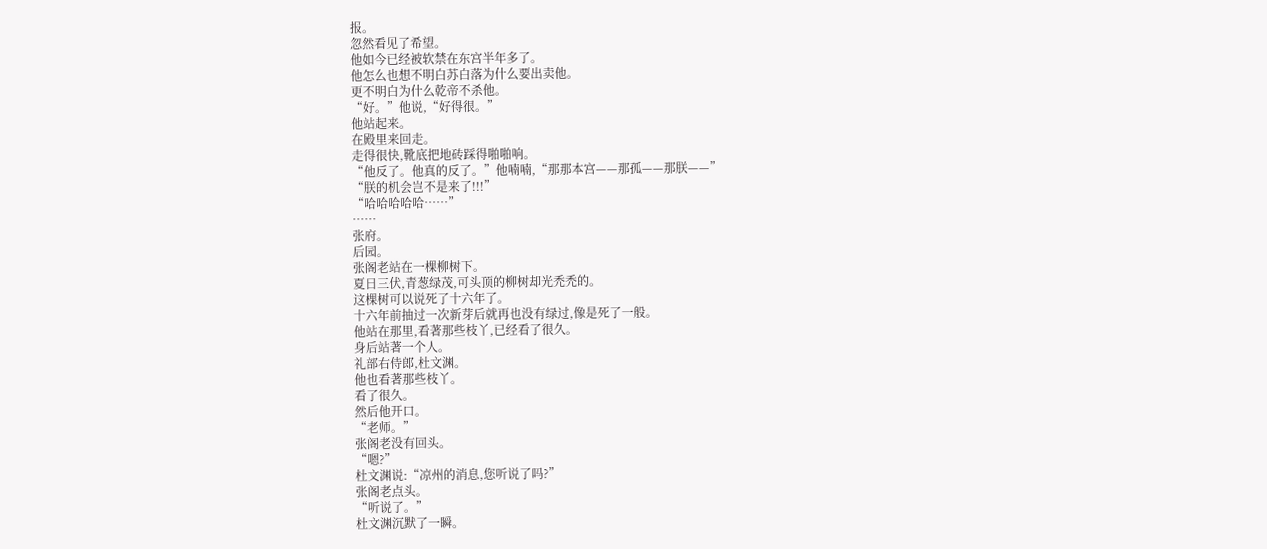报。
忽然看见了希望。
他如今已经被软禁在东宫半年多了。
他怎么也想不明白苏白落为什么要出卖他。
更不明白为什么乾帝不杀他。
“好。”他说,“好得很。”
他站起来。
在殿里来回走。
走得很快,靴底把地砖踩得啪啪响。
“他反了。他真的反了。”他喃喃,“那那本宫——那孤——那朕——”
“朕的机会岂不是来了!!!”
“哈哈哈哈哈……”
……
张府。
后园。
张阁老站在一棵柳树下。
夏日三伏,青葱绿茂,可头顶的柳树却光禿禿的。
这棵树可以说死了十六年了。
十六年前抽过一次新芽后就再也没有绿过,像是死了一般。
他站在那里,看著那些枝丫,已经看了很久。
身后站著一个人。
礼部右侍郎,杜文渊。
他也看著那些枝丫。
看了很久。
然后他开口。
“老师。”
张阁老没有回头。
“嗯?”
杜文渊说:“凉州的消息,您听说了吗?”
张阁老点头。
“听说了。”
杜文渊沉默了一瞬。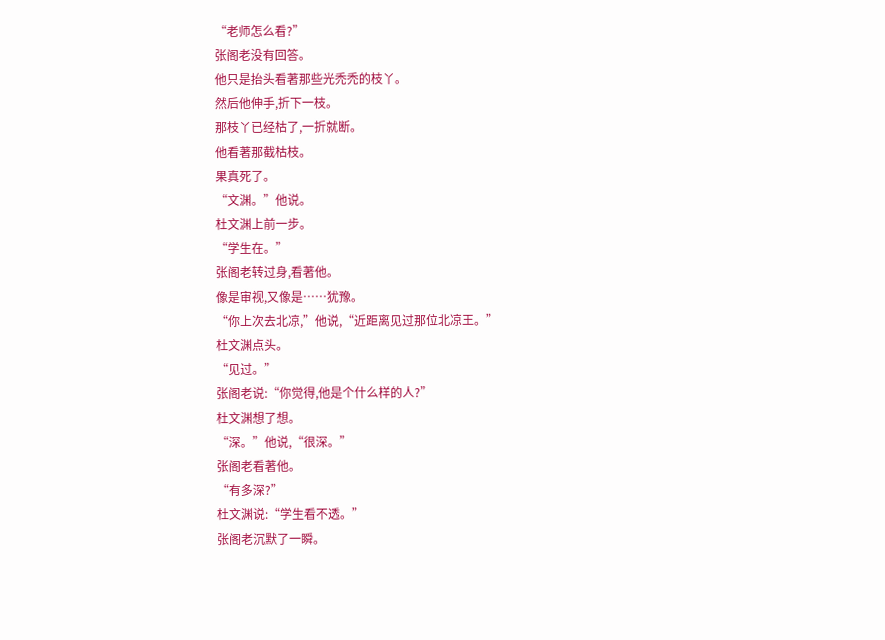“老师怎么看?”
张阁老没有回答。
他只是抬头看著那些光禿禿的枝丫。
然后他伸手,折下一枝。
那枝丫已经枯了,一折就断。
他看著那截枯枝。
果真死了。
“文渊。”他说。
杜文渊上前一步。
“学生在。”
张阁老转过身,看著他。
像是审视,又像是……犹豫。
“你上次去北凉,”他说,“近距离见过那位北凉王。”
杜文渊点头。
“见过。”
张阁老说:“你觉得,他是个什么样的人?”
杜文渊想了想。
“深。”他说,“很深。”
张阁老看著他。
“有多深?”
杜文渊说:“学生看不透。”
张阁老沉默了一瞬。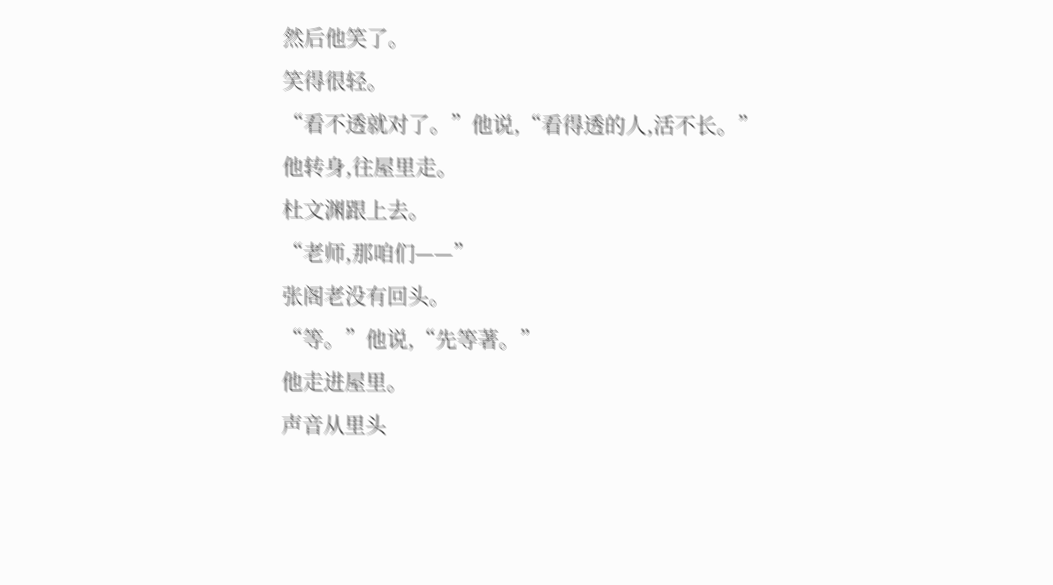然后他笑了。
笑得很轻。
“看不透就对了。”他说,“看得透的人,活不长。”
他转身,往屋里走。
杜文渊跟上去。
“老师,那咱们——”
张阁老没有回头。
“等。”他说,“先等著。”
他走进屋里。
声音从里头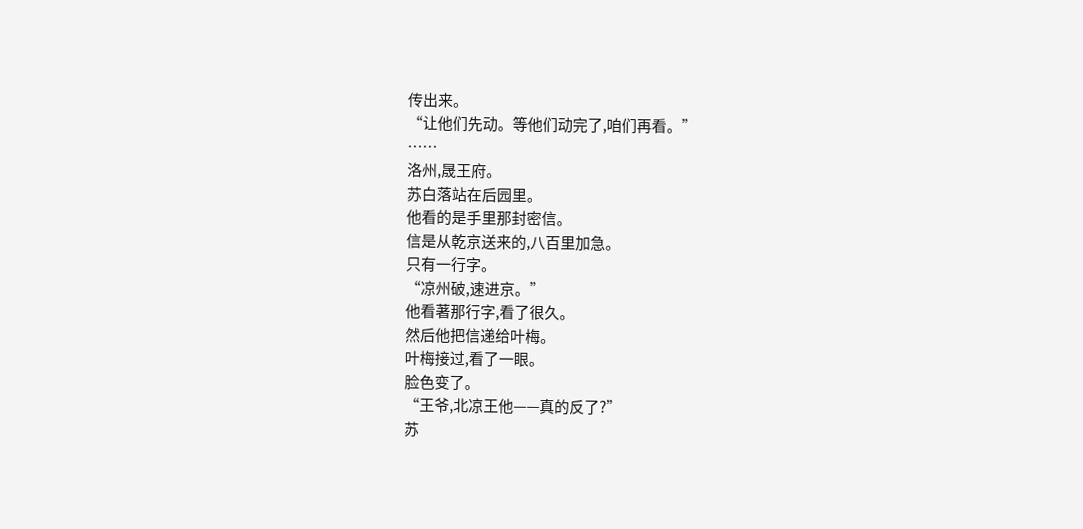传出来。
“让他们先动。等他们动完了,咱们再看。”
……
洛州,晟王府。
苏白落站在后园里。
他看的是手里那封密信。
信是从乾京送来的,八百里加急。
只有一行字。
“凉州破,速进京。”
他看著那行字,看了很久。
然后他把信递给叶梅。
叶梅接过,看了一眼。
脸色变了。
“王爷,北凉王他——真的反了?”
苏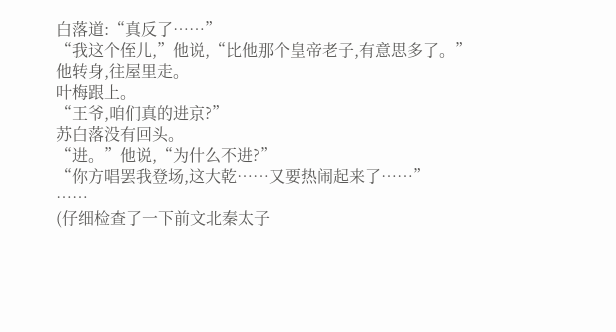白落道:“真反了……”
“我这个侄儿,”他说,“比他那个皇帝老子,有意思多了。”
他转身,往屋里走。
叶梅跟上。
“王爷,咱们真的进京?”
苏白落没有回头。
“进。”他说,“为什么不进?”
“你方唱罢我登场,这大乾……又要热闹起来了……”
……
(仔细检查了一下前文北秦太子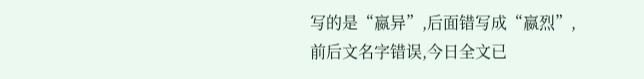写的是“嬴异”,后面错写成“嬴烈”,前后文名字错误,今日全文已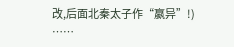改,后面北秦太子作“嬴异”!)
……